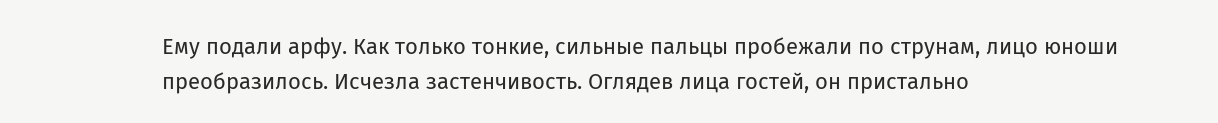Ему подали арфу. Как только тонкие, сильные пальцы пробежали по струнам, лицо юноши преобразилось. Исчезла застенчивость. Оглядев лица гостей, он пристально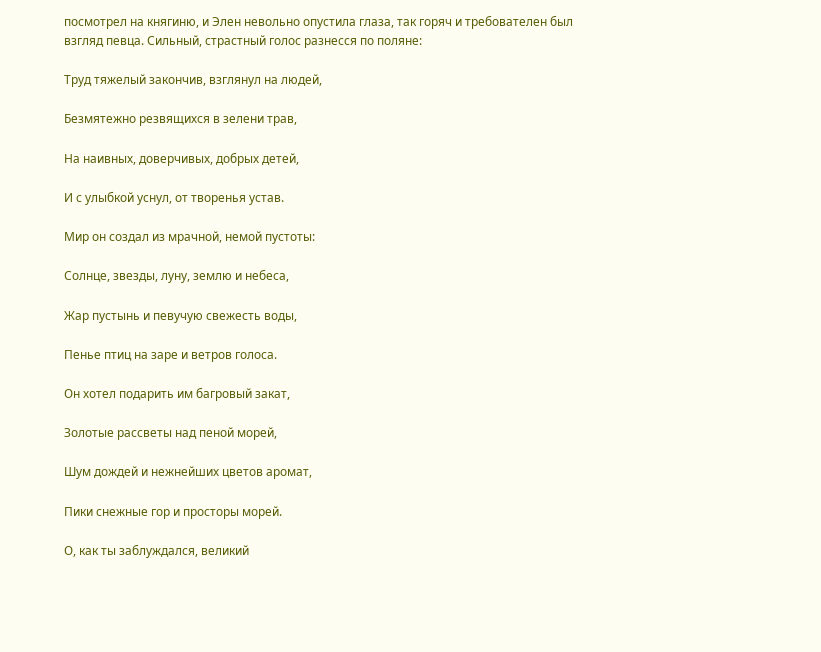посмотрел на княгиню, и Элен невольно опустила глаза, так горяч и требователен был взгляд певца. Сильный, страстный голос разнесся по поляне:

Труд тяжелый закончив, взглянул на людей,

Безмятежно резвящихся в зелени трав,

На наивных, доверчивых, добрых детей,

И с улыбкой уснул, от творенья устав.

Мир он создал из мрачной, немой пустоты:

Солнце, звезды, луну, землю и небеса,

Жар пустынь и певучую свежесть воды,

Пенье птиц на заре и ветров голоса.

Он хотел подарить им багровый закат,

Золотые рассветы над пеной морей,

Шум дождей и нежнейших цветов аромат,

Пики снежные гор и просторы морей.

О, как ты заблуждался, великий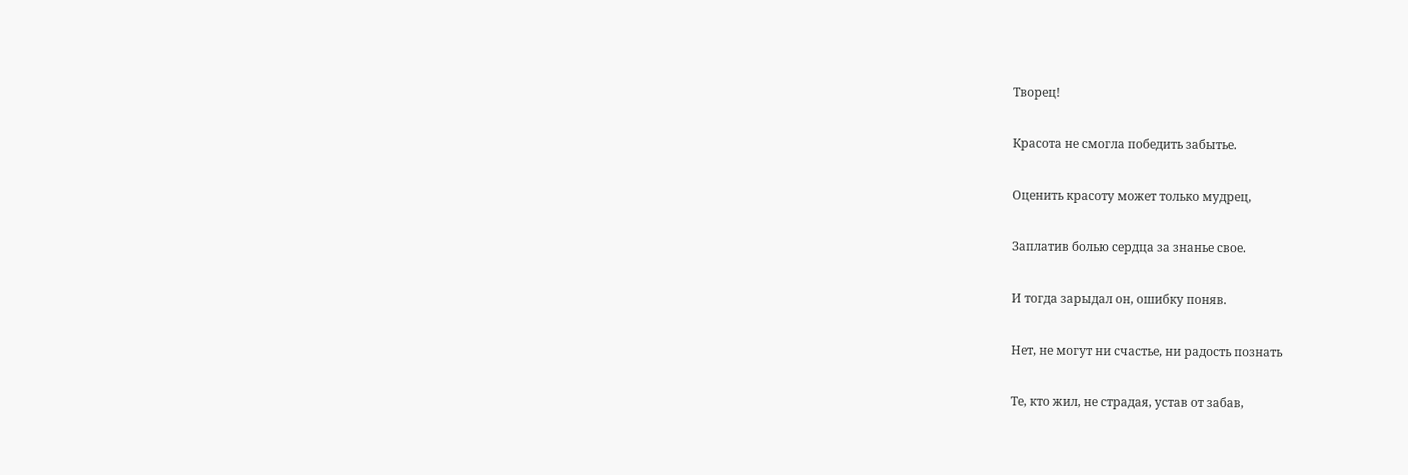Творец!

Красота не смогла победить забытье.

Оценить красоту может только мудрец,

Заплатив болью сердца за знанье свое.

И тогда зарыдал он, ошибку поняв.

Нет, не могут ни счастье, ни радость познать

Те, кто жил, не страдая, устав от забав,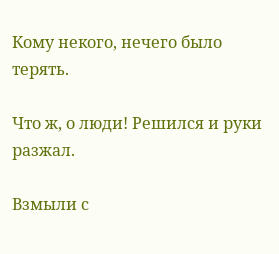Кому некого, нечего было терять.

Что ж, о люди! Решился и руки разжал.

Взмыли с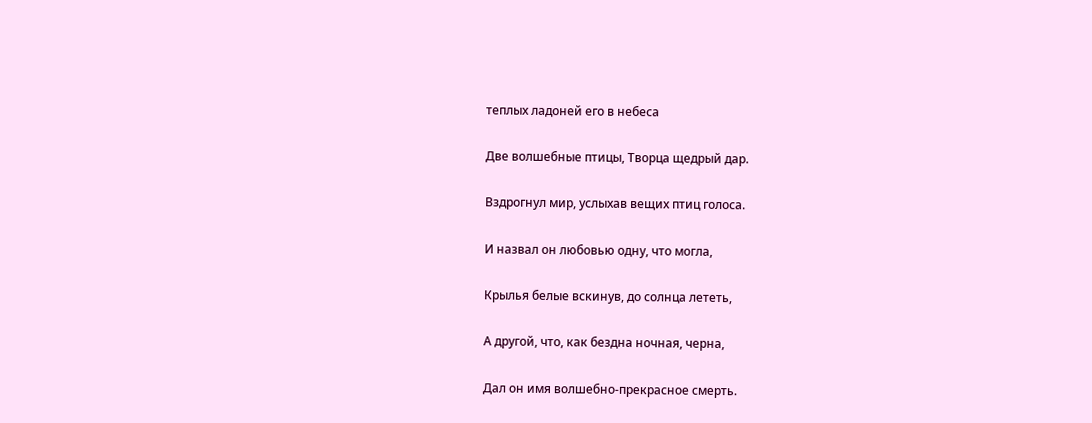теплых ладоней его в небеса

Две волшебные птицы, Творца щедрый дар.

Вздрогнул мир, услыхав вещих птиц голоса.

И назвал он любовью одну, что могла,

Крылья белые вскинув, до солнца лететь,

А другой, что, как бездна ночная, черна,

Дал он имя волшебно-прекрасное смерть.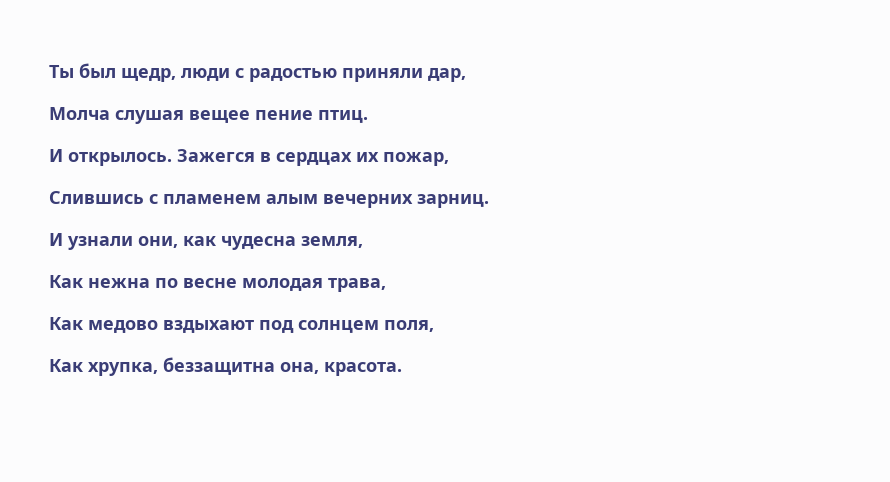Ты был щедр, люди с радостью приняли дар,

Молча слушая вещее пение птиц.

И открылось. Зажегся в сердцах их пожар,

Слившись с пламенем алым вечерних зарниц.

И узнали они, как чудесна земля,

Как нежна по весне молодая трава,

Как медово вздыхают под солнцем поля,

Как хрупка, беззащитна она, красота.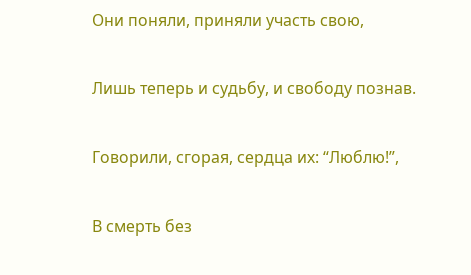Они поняли, приняли участь свою,

Лишь теперь и судьбу, и свободу познав.

Говорили, сгорая, сердца их: “Люблю!”,

В смерть без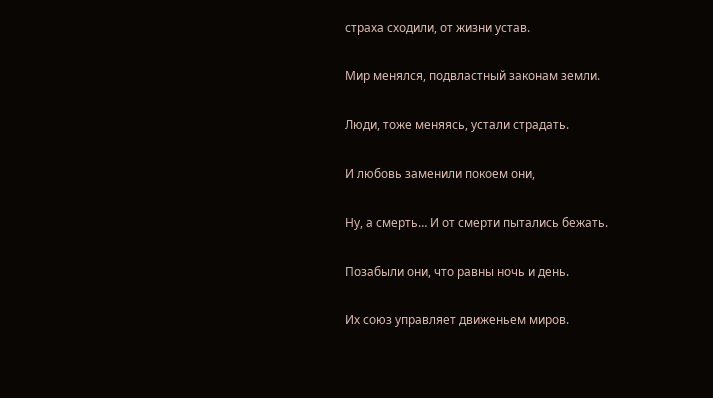страха сходили, от жизни устав.

Мир менялся, подвластный законам земли.

Люди, тоже меняясь, устали страдать.

И любовь заменили покоем они,

Ну, а смерть… И от смерти пытались бежать.

Позабыли они, что равны ночь и день.

Их союз управляет движеньем миров.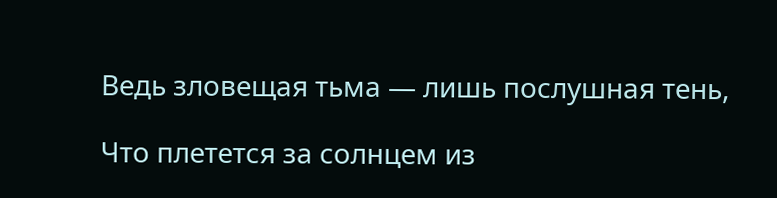Ведь зловещая тьма — лишь послушная тень,

Что плетется за солнцем из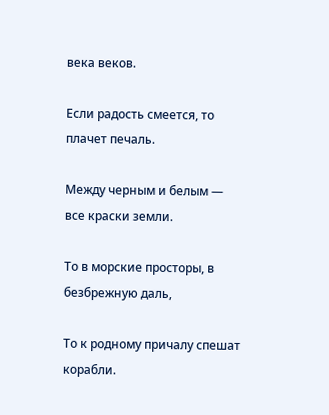века веков.

Если радость смеется, то плачет печаль.

Между черным и белым — все краски земли.

То в морские просторы, в безбрежную даль,

То к родному причалу спешат корабли.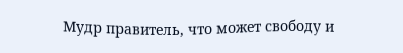Мудр правитель, что может свободу и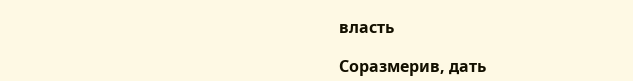власть

Соразмерив, дать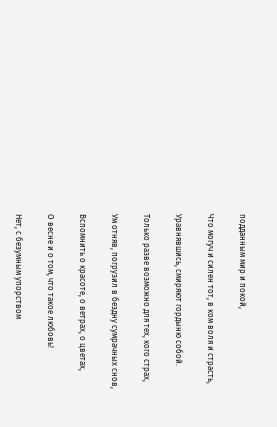подданным мир и покой,

Что могуч и силен тот, в ком воля и страсть,

Уравнявшись, смиряют гордыню собой.

Только разве возможно для тех, кого страх,

Ум отняв, погрузил в бездну сумрачных снов,

Вспомнить о красоте, о ветрах, о цветах,

О весне и о том, что такое любовь!

Нет, с безумным упорством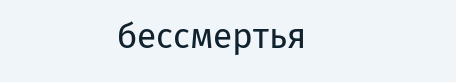бессмертья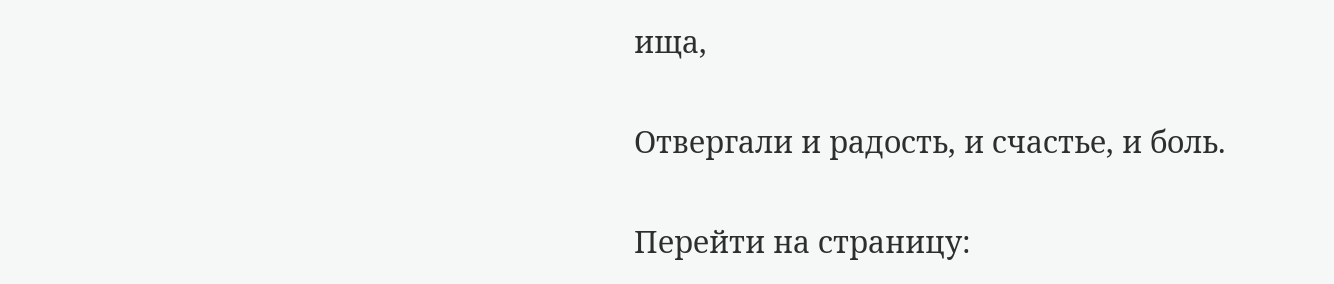ища,

Отвергали и радость, и счастье, и боль.

Перейти на страницу: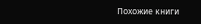Похожие книги